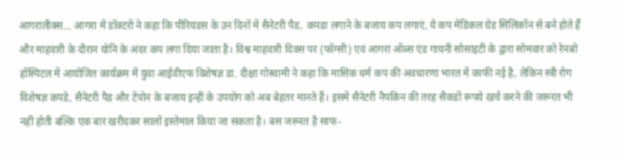आगरालीक्स… आगरा में डॉक्टरों ने कहा कि पीरियडस के उन दिनों में सैनेटरी पैड, कपडा लगाने के बजाय कप लगाएं, ये कप मेडिकल ग्रेड सिलिकॉन से बने होते हैं और माहवारी के दौरान योनि के अंदर कप लगा दिया जाता है। विश्व माहवारी दिवस पर (फॉग्सी) एवं आगरा ऑब्स एंड गायनी सोसाइटी के द्वारा सोमवार को रेनबो हॉस्पिटल में आयोजित कार्यक्रम में युवा आईवीएफ विशेषज्ञ डा. दीक्षा गोस्वामी ने कहा कि मासिक धर्म कप की अवधारणा भारत में काफी नई है, लेकिन स्त्री रोग विशेषज्ञ कपडे, सैनेटरी पैड और टेंपोन के बजाय इन्हीं के उपयोग को अब बेहतर मानते हैं। इसमें सैनेटरी नैपकिन की तरह सैकडों रूपये खर्च करने की जरूरत भी नहीं होती बल्कि एक बार खरीदकर सालों इस्तेमाल किया जा सकता है। बस जरूरत है साफ-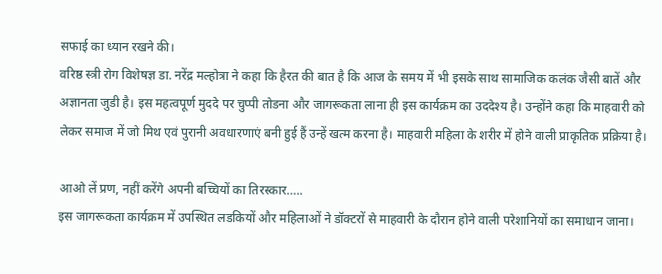सफाई का ध्यान रखने की।
वरिष्ठ स्त्री रोग विशेषज्ञ डा. नरेंद्र मल्होत्रा ने कहा कि हैरत की बात है कि आज के समय में भी इसके साथ सामाजिक कलंक जैसी बातें और अज्ञानता जुडी है। इस महत्वपूर्ण मुददे पर चुप्पी तोडना और जागरूकता लाना ही इस कार्यक्रम का उददेश्य है। उन्होंने कहा कि माहवारी को लेकर समाज में जो मिथ एवं पुरानी अवधारणाएं बनी हुई हैं उन्हें खत्म करना है। माहवारी महिला के शरीर में होने वाली प्राकृतिक प्रक्रिया है।

आओ लें प्रण, नहीं करेंगे अपनी बच्चियों का तिरस्कार…..
इस जागरूकता कार्यक्रम में उपस्थित लडकियों और महिलाओं ने डॉक्टरों से माहवारी के दौरान होने वाली परेशानियों का समाधान जाना।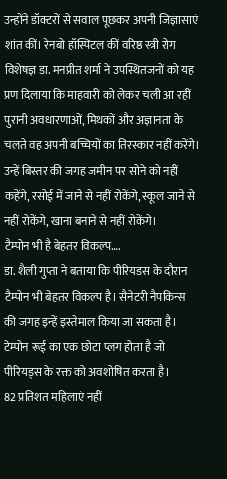उन्होंने डॉक्टरों से सवाल पूछकर अपनी जिज्ञासाएं शांत कीं। रेनबो हॉस्पिटल कीं वरिष्ठ स्त्री रोग विशेषज्ञ डा. मनप्रीत शर्मा ने उपस्थितजनों को यह प्रण दिलाया कि माहवारी को लेकर चली आ रहीं पुरानी अवधारणाओं, मिथकों और अज्ञानता के चलते वह अपनी बच्चियों का तिरस्कार नहीं करेंगे। उन्हें बिस्तर की जगह जमीन पर सोने को नहीं कहेंगे, रसोई में जाने से नहीं रोकेंगे, स्कूल जाने से नहीं रोकेंगे, खाना बनाने से नहीं रोकेंगे।
टैम्पोन भी है बेहतर विकल्प….
डा. शैली गुप्ता ने बताया कि पीरियडस के दौरान टैम्पोन भी बेहतर विकल्प है। सैनेटरी नैपकिन्स की जगह इन्हें इस्तेमाल किया जा सकता है। टेम्पोन रूई का एक छोटा प्लग होता है जो पीरियड्स के रक्त को अवशोषित करता है।
82 प्रतिशत महिलाएं नहीं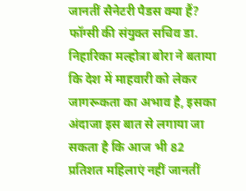जानतीं सैनेटरी पैडस क्या हैं?
फॉग्सी की संयुक्त सचिव डा. निहारिका मल्होत्रा बोरा ने बताया कि देश में माहवारी को लेकर जागरूकता का अभाव है, इसका अंदाजा इस बात से लगाया जा सकता है कि आज भी 82 प्रतिशत महिलाएं नहीं जानतीं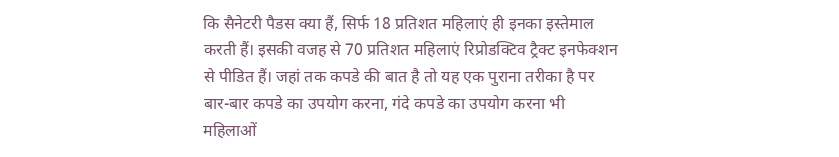कि सैनेटरी पैडस क्या हैं, सिर्फ 18 प्रतिशत महिलाएं ही इनका इस्तेमाल करती हैं। इसकी वजह से 70 प्रतिशत महिलाएं रिप्रोडक्टिव ट्रैक्ट इनफेक्शन से पीडित हैं। जहां तक कपडे की बात है तो यह एक पुराना तरीका है पर बार-बार कपडे का उपयोग करना, गंदे कपडे का उपयोग करना भी महिलाओं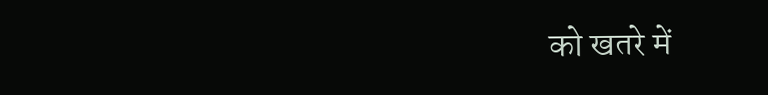को खतरे में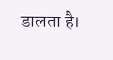डालता है।